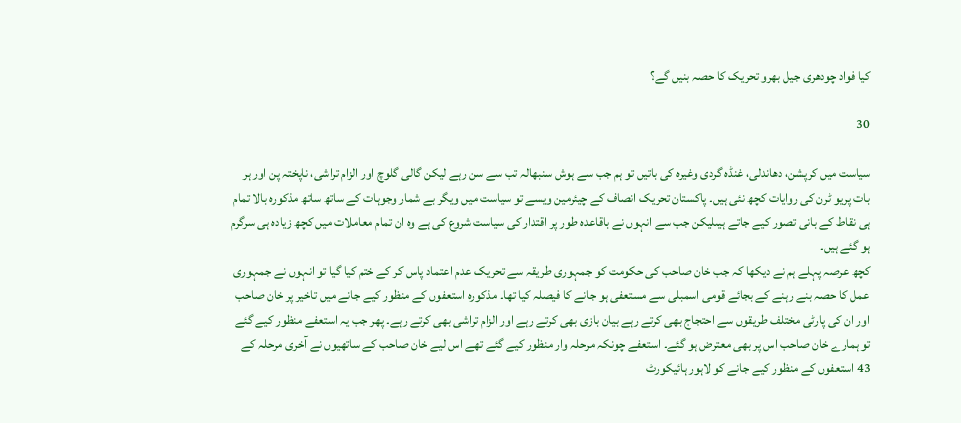کیا فواد چودھری جیل بھرو تحریک کا حصہ بنیں گے؟

30

سیاست میں کرپشن، دھاندلی، غنڈہ گردی وغیرہ کی باتیں تو ہم جب سے ہوش سنبھالہ تب سے سن رہے لیکن گالی گلوچ اور الزام تراشی، ناپختہ پن اور ہر بات پریو ٹرن کی روایات کچھ نئی ہیں۔ پاکستان تحریک انصاف کے چیئرمین ویسے تو سیاست میں ویگر بے شمار وجوہات کے ساتھ ساتھ مذکورہ بالا تمام ہی نقاط کے بانی تصور کیے جاتے ہیںلیکن جب سے انہوں نے باقاعدہ طور پر اقتدار کی سیاست شروع کی ہے وہ ان تمام معاملات میں کچھ زیادہ ہی سرگرم ہو گئے ہیں۔
کچھ عرصہ پہلے ہم نے دیکھا کہ جب خان صاحب کی حکومت کو جمہوری طریقہ سے تحریک عدم اعتماد پاس کر کے ختم کیا گیا تو انہوں نے جمہوری عمل کا حصہ بنے رہنے کے بجائے قومی اسمبلی سے مستعفی ہو جانے کا فیصلہ کیا تھا۔ مذکورہ استعفوں کے منظور کیے جانے میں تاخیر پر خان صاحب اور ان کی پارٹی مختلف طریقوں سے احتجاج بھی کرتے رہے بیان بازی بھی کرتے رہے اور الزام تراشی بھی کرتے رہے۔ پھر جب یہ استعفے منظور کیے گئے تو ہمارے خان صاحب اس پر بھی معترض ہو گئے۔ استعفے چونکہ مرحلہ وار منظور کیے گئے تھے اس لیے خان صاحب کے ساتھیوں نے آخری مرحلہ کے 43 استعفوں کے منظور کیے جانے کو لاہور ہائیکورٹ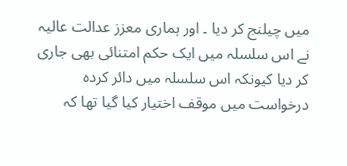میں چیلنج کر دیا ۔ اور ہماری معزز عدالت عالیہ نے اس سلسلہ میں ایک حکم امتنائی بھی جاری کر دیا کیونکہ اس سلسلہ میں دائر کردہ درخواست میں موقف اختیار کیا گیا تھا کہ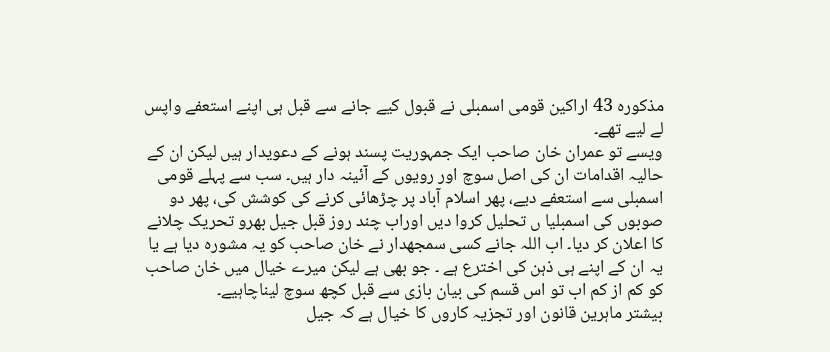مذکورہ 43 اراکین قومی اسمبلی نے قبول کیے جانے سے قبل ہی اپنے استعفے واپس لے لیے تھے۔
ویسے تو عمران خان صاحب ایک جمہوریت پسند ہونے کے دعویدار ہیں لیکن ان کے حالیہ اقدامات ان کی اصل سوچ اور رویوں کے آئینہ دار ہیں۔ سب سے پہلے قومی اسمبلی سے استعفے دیے، پھر اسلام آباد پر چڑھائی کرنے کی کوشش کی، پھر دو صوبوں کی اسمبلیا ں تحلیل کروا دیں اوراب چند روز قبل جیل بھرو تحریک چلانے کا اعلان کر دیا۔ اب اللہ جانے کسی سمجھدار نے خان صاحب کو یہ مشورہ دیا ہے یا یہ ان کے اپنے ہی ذہن کی اخترع ہے ۔ جو بھی ہے لیکن میرے خیال میں خان صاحب کو کم از کم اب تو اس قسم کی بیان بازی سے قبل کچھ سوچ لیناچاہیے۔
بیشتر ماہرین قانون اور تجزیہ کاروں کا خیال ہے کہ جیل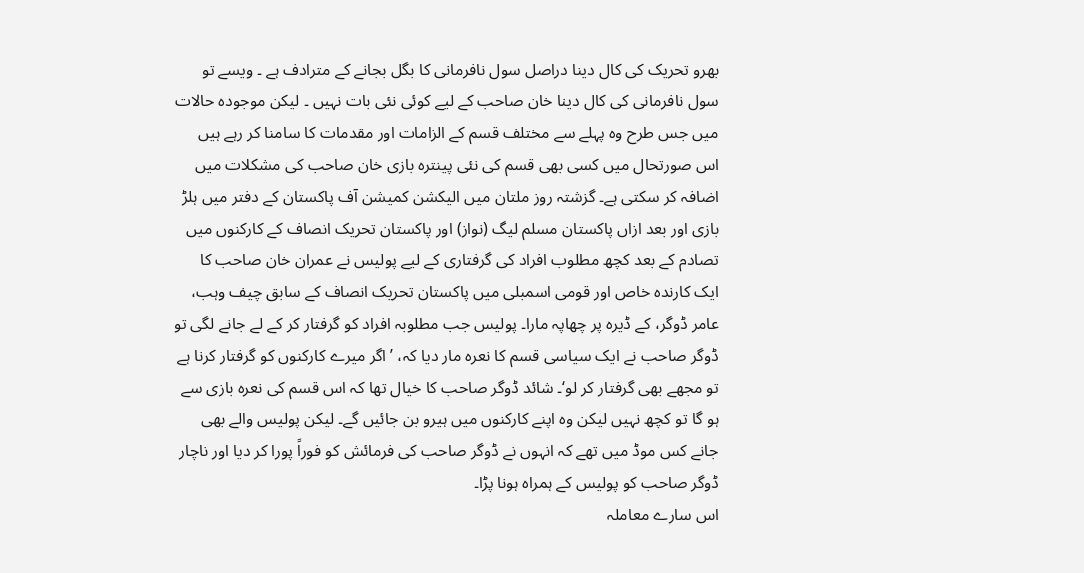بھرو تحریک کی کال دینا دراصل سول نافرمانی کا بگل بجانے کے مترادف ہے ۔ ویسے تو سول نافرمانی کی کال دینا خان صاحب کے لیے کوئی نئی بات نہیں ۔ لیکن موجودہ حالات میں جس طرح وہ پہلے سے مختلف قسم کے الزامات اور مقدمات کا سامنا کر رہے ہیں اس صورتحال میں کسی بھی قسم کی نئی پینترہ بازی خان صاحب کی مشکلات میں اضافہ کر سکتی ہے۔ گزشتہ روز ملتان میں الیکشن کمیشن آف پاکستان کے دفتر میں ہلڑ بازی اور بعد ازاں پاکستان مسلم لیگ (نواز) اور پاکستان تحریک انصاف کے کارکنوں میں تصادم کے بعد کچھ مطلوب افراد کی گرفتاری کے لیے پولیس نے عمران خان صاحب کا ایک کارندہ خاص اور قومی اسمبلی میں پاکستان تحریک انصاف کے سابق چیف وہب، عامر ڈوگر، کے ڈیرہ پر چھاپہ مارا۔ پولیس جب مطلوبہ افراد کو گرفتار کر کے لے جانے لگی تو
ڈوگر صاحب نے ایک سیاسی قسم کا نعرہ مار دیا کہ، ’اگر میرے کارکنوں کو گرفتار کرنا ہے تو مجھے بھی گرفتار کر لو‘۔ شائد ڈوگر صاحب کا خیال تھا کہ اس قسم کی نعرہ بازی سے ہو گا تو کچھ نہیں لیکن وہ اپنے کارکنوں میں ہیرو بن جائیں گے۔ لیکن پولیس والے بھی جانے کس موڈ میں تھے کہ انہوں نے ڈوگر صاحب کی فرمائش کو فوراً پورا کر دیا اور ناچار ڈوگر صاحب کو پولیس کے ہمراہ ہونا پڑا۔
اس سارے معاملہ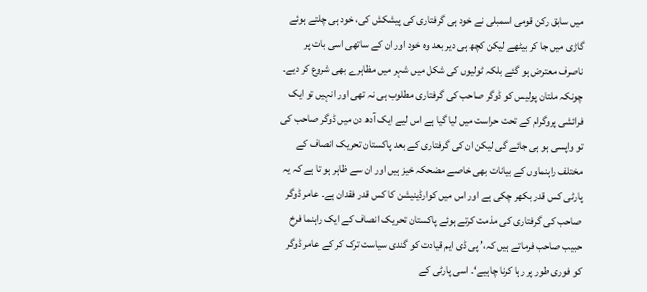میں سابق رکن قومی اسمبلی نے خود ہی گرفتاری کی پیشکش کی، خود ہی چلتے ہوئے گاڑی میں جا کر بیٹھے لیکن کچھ ہی دیر بعد وہ خود اور ان کے ساتھی اسی بات پر ناصرف معترض ہو گئے بلکہ ٹولیوں کی شکل میں شہر میں مظاہرے بھی شروع کر دیے۔
چونکہ ملتان پولیس کو ڈوگر صاحب کی گرفتاری مطلوب ہی نہ تھی اور انہیں تو ایک فرائشی پروگرام کے تحت حراست میں لیا گیا ہے اس لیے ایک آدھ دن میں ڈوگر صاحب کی تو واپسی ہو ہی جائے گی لیکن ان کی گرفتاری کے بعد پاکستان تحریک انصاف کے مختلف راہنماوں کے بیانات بھی خاصے مضحکہ خیز ہیں اور ان سے ظاہر ہو تا ہے کہ یہ پارٹی کس قدر بکھر چکی ہے اور اس میں کوارڈینیشن کا کس قدر فقدان ہے۔ عامر ڈوگر صاحب کی گرفتاری کی مذمت کرتے ہوئے پاکستان تحریک انصاف کے ایک راہنما فرخ حبیب صاحب فرماتے ہیں کہ،’ پی ڈی ایم قیادت کو گندی سیاست ترک کر کے عامر ڈوگر کو فوری طور پر رہا کرنا چاہیے‘۔ اسی پارٹی کے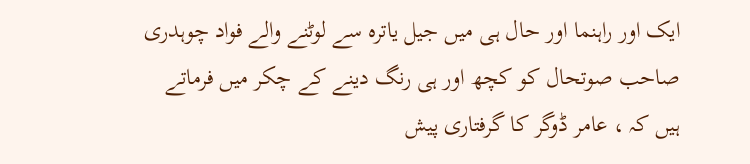ایک اور راہنما اور حال ہی میں جیل یاترہ سے لوٹنے والے فواد چوہدری صاحب صوتحال کو کچھ اور ہی رنگ دینے کے چکر میں فرماتے ہیں کہ ، عامر ڈوگر کا گرفتاری پیش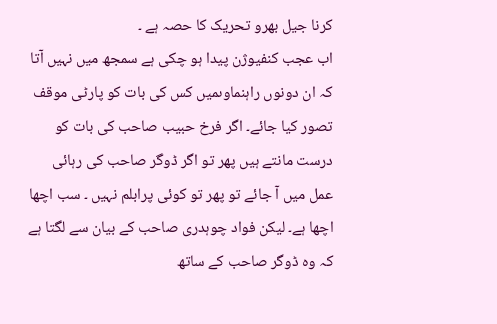کرنا جیل بھرو تحریک کا حصہ ہے ۔
اب عجب کنفیوژن پیدا ہو چکی ہے سمجھ میں نہیں آتا کہ ان دونوں راہنماوںمیں کس کی بات کو پارٹی موقف تصور کیا جائے۔ اگر فرخ حبیب صاحب کی بات کو درست مانتے ہیں پھر تو اگر ڈوگر صاحب کی رہائی عمل میں آ جائے تو پھر تو کوئی پرابلم نہیں ۔ سب اچھا اچھا ہے۔ لیکن فواد چوہدری صاحب کے بیان سے لگتا ہے کہ وہ ڈوگر صاحب کے ساتھ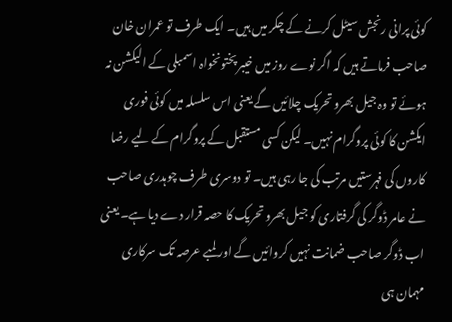کوئی پرانی رنجش سیٹل کرنے کے چکر میں ہیں۔ ایک طرف تو عمران خان صاحب فرماتے ہیں کہ اگر نوے روز میں خیبر پختونخواہ اسمبلی کے الیکشن نہ ہوئے تو وہ جیل بھرو تحریک چلائیں گے یعنی اس سلسلہ میں کوئی فوری ایکشن کا کوئی پروگرام نہیں۔ لیکن کسی مستقبل کے پروگرام کے لیے رضا کاروں کی فہرستیں مرتب کی جا رہی ہیں۔ تو دوسری طرف چوہدری صاحب نے عامر ڈوگر کی گرفتاری کو جیل بھرو تحریک کا حصہ قرار دے دیا ہے۔ یعنی اب ڈوگر صاحب ضمانت نہیں کروائیں گے اور لمبے عرصہ تک سرکاری مہمان ہی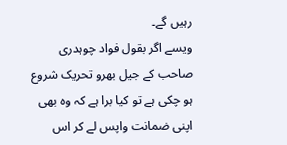رہیں گے۔
ویسے اگر بقول فواد چوہدری صاحب کے جیل بھرو تحریک شروع ہو چکی ہے تو کیا برا ہے کہ وہ بھی اپنی ضمانت واپس لے کر اس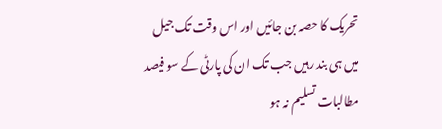تحریک کا حصہ بن جائیں اور اس وقت تک جیل میں ہی بند رہیں جب تک ان کی پارٹی کے سو فیصد مطالبات تسلیم نہ ہو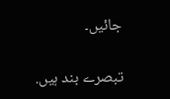جائیں۔

تبصرے بند ہیں.